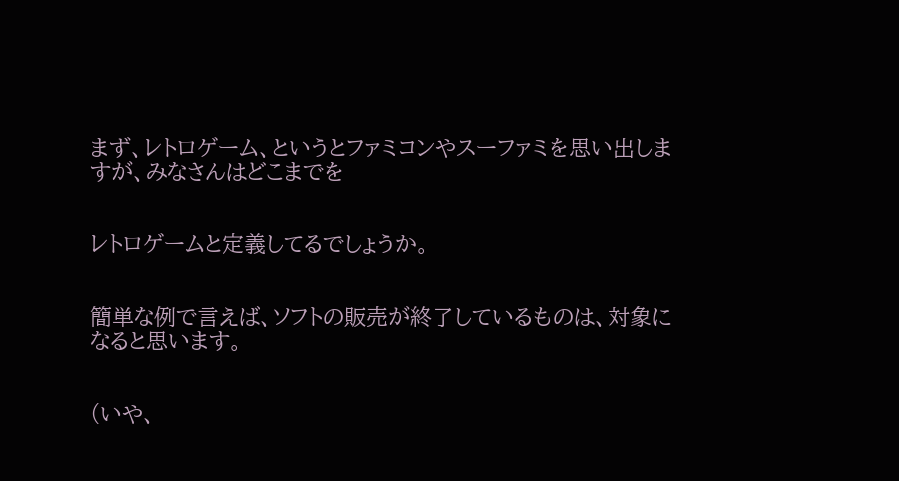まず、レトロゲーム、というとファミコンやスーファミを思い出しますが、みなさんはどこまでを


レトロゲームと定義してるでしょうか。


簡単な例で言えば、ソフトの販売が終了しているものは、対象になると思います。


(いや、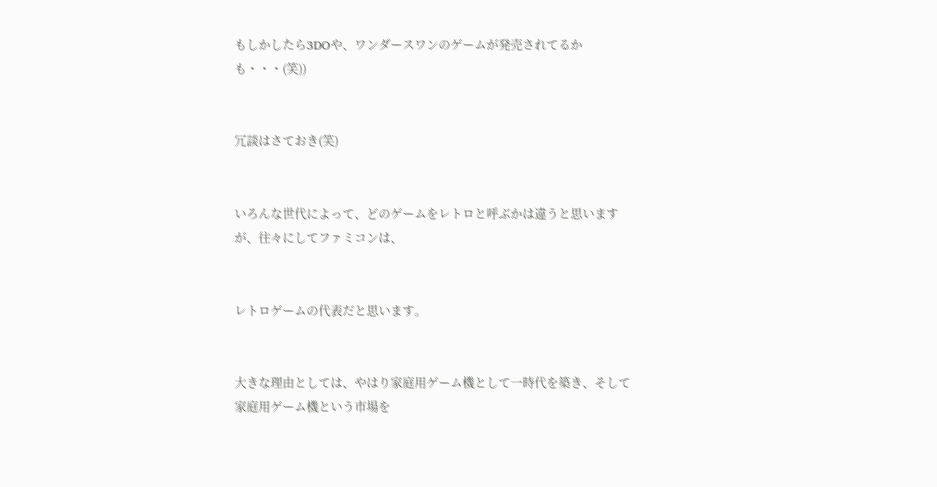もしかしたら3DOや、ワンダースワンのゲームが発売されてるかも・・・(笑))


冗談はさておき(笑)


いろんな世代によって、どのゲームをレトロと呼ぶかは違うと思いますが、往々にしてファミコンは、


レトロゲームの代表だと思います。


大きな理由としては、やはり家庭用ゲーム機として一時代を築き、そして家庭用ゲーム機という市場を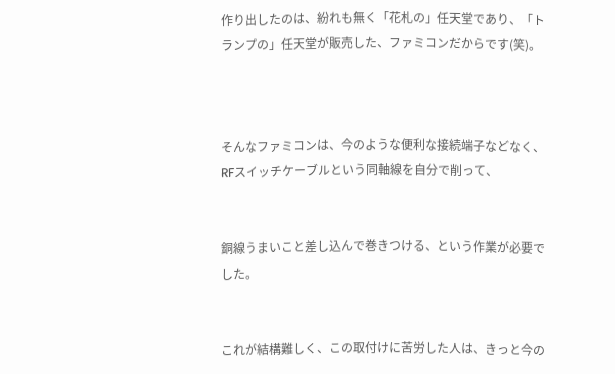作り出したのは、紛れも無く「花札の」任天堂であり、「トランプの」任天堂が販売した、ファミコンだからです(笑)。



そんなファミコンは、今のような便利な接続端子などなく、RFスイッチケーブルという同軸線を自分で削って、


銅線うまいこと差し込んで巻きつける、という作業が必要でした。


これが結構難しく、この取付けに苦労した人は、きっと今の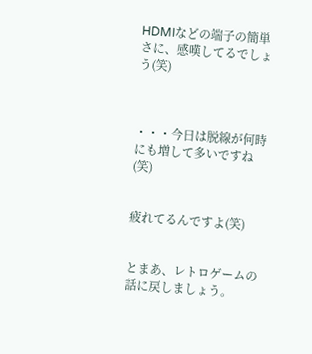HDMIなどの端子の簡単さに、感嘆してるでしょう(笑)



・・・今日は脱線が何時にも増して多いですね(笑)


疲れてるんですよ(笑)


とまあ、レトロゲームの話に戻しましょう。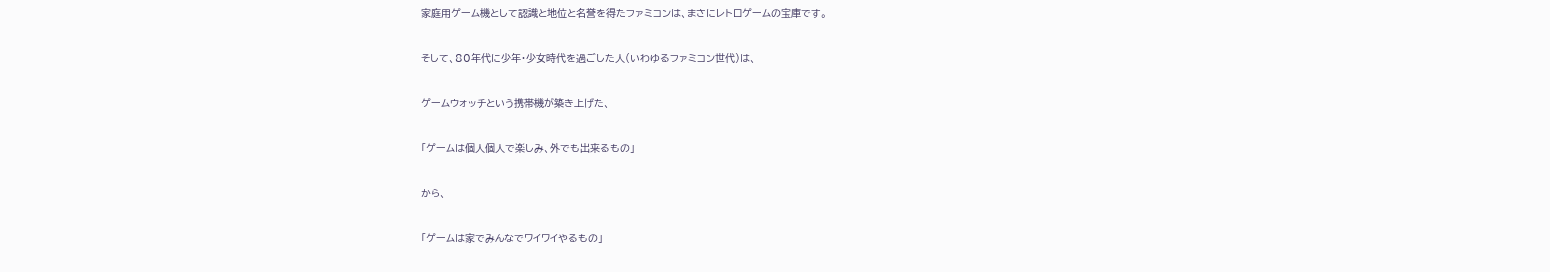家庭用ゲーム機として認識と地位と名誉を得たファミコンは、まさにレトロゲームの宝庫です。


そして、80年代に少年・少女時代を過ごした人(いわゆるファミコン世代)は、


ゲームウォッチという携帯機が築き上げた、


「ゲームは個人個人で楽しみ、外でも出来るもの」


から、


「ゲームは家でみんなでワイワイやるもの」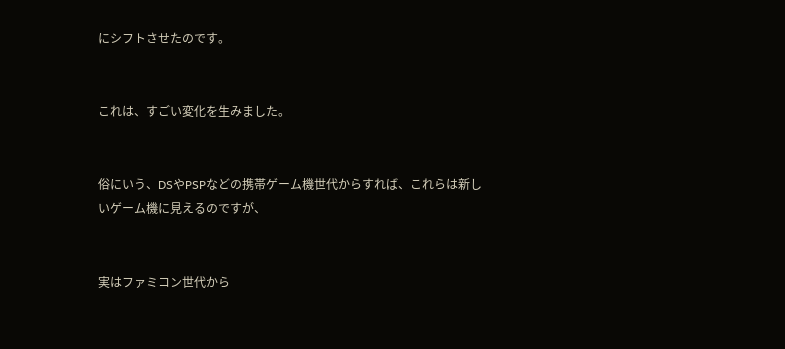にシフトさせたのです。


これは、すごい変化を生みました。


俗にいう、DSやPSPなどの携帯ゲーム機世代からすれば、これらは新しいゲーム機に見えるのですが、


実はファミコン世代から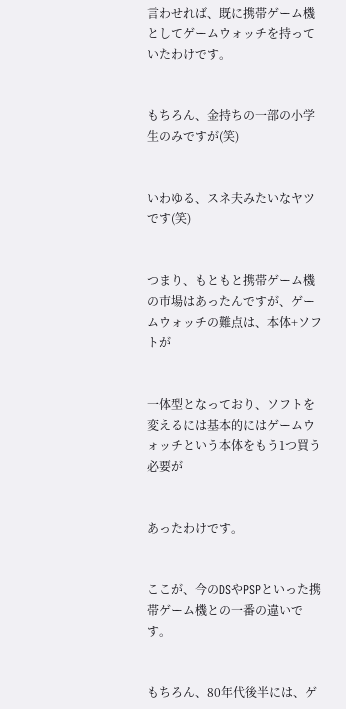言わせれば、既に携帯ゲーム機としてゲームウォッチを持っていたわけです。


もちろん、金持ちの一部の小学生のみですが(笑)


いわゆる、スネ夫みたいなヤツです(笑)


つまり、もともと携帯ゲーム機の市場はあったんですが、ゲームウォッチの難点は、本体+ソフトが


一体型となっており、ソフトを変えるには基本的にはゲームウォッチという本体をもう1つ買う必要が


あったわけです。


ここが、今のDSやPSPといった携帯ゲーム機との一番の違いです。


もちろん、80年代後半には、ゲ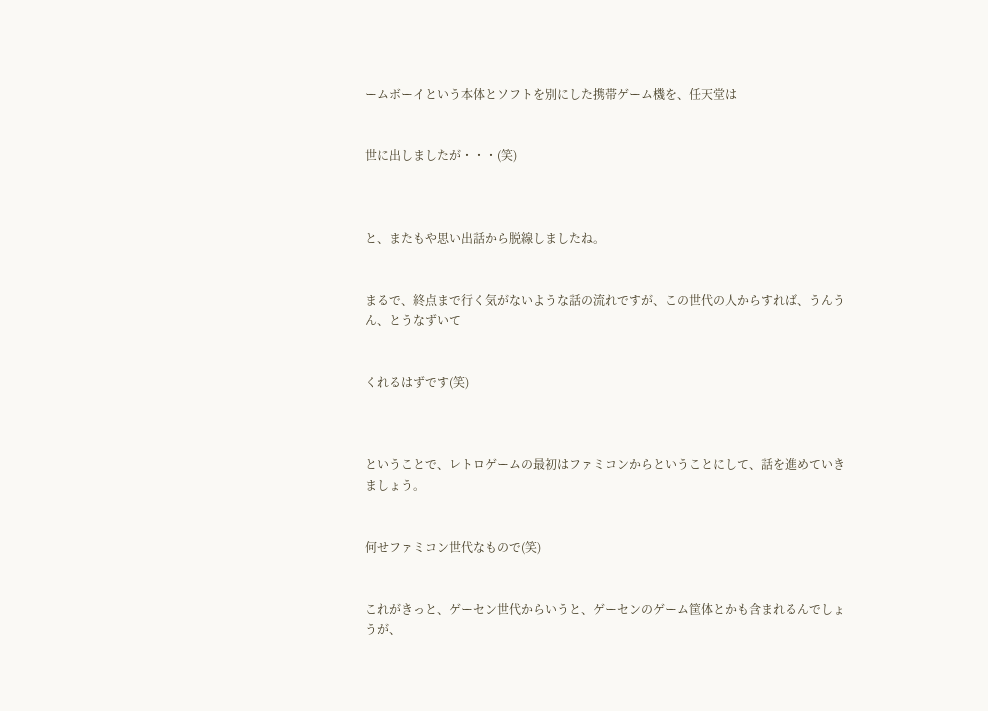ームボーイという本体とソフトを別にした携帯ゲーム機を、任天堂は


世に出しましたが・・・(笑)



と、またもや思い出話から脱線しましたね。


まるで、終点まで行く気がないような話の流れですが、この世代の人からすれば、うんうん、とうなずいて


くれるはずです(笑)



ということで、レトロゲームの最初はファミコンからということにして、話を進めていきましょう。


何せファミコン世代なもので(笑)


これがきっと、ゲーセン世代からいうと、ゲーセンのゲーム筐体とかも含まれるんでしょうが、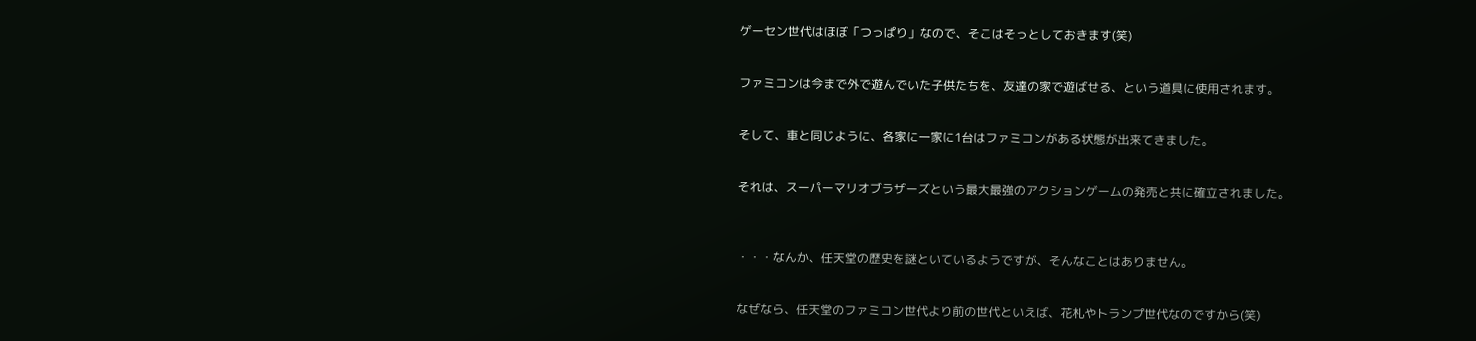ゲーセン世代はほぼ「つっぱり」なので、そこはそっとしておきます(笑)


ファミコンは今まで外で遊んでいた子供たちを、友達の家で遊ばせる、という道具に使用されます。


そして、車と同じように、各家に一家に1台はファミコンがある状態が出来てきました。


それは、スーパーマリオブラザーズという最大最強のアクションゲームの発売と共に確立されました。



・・・なんか、任天堂の歴史を謎といているようですが、そんなことはありません。


なぜなら、任天堂のファミコン世代より前の世代といえば、花札やトランプ世代なのですから(笑)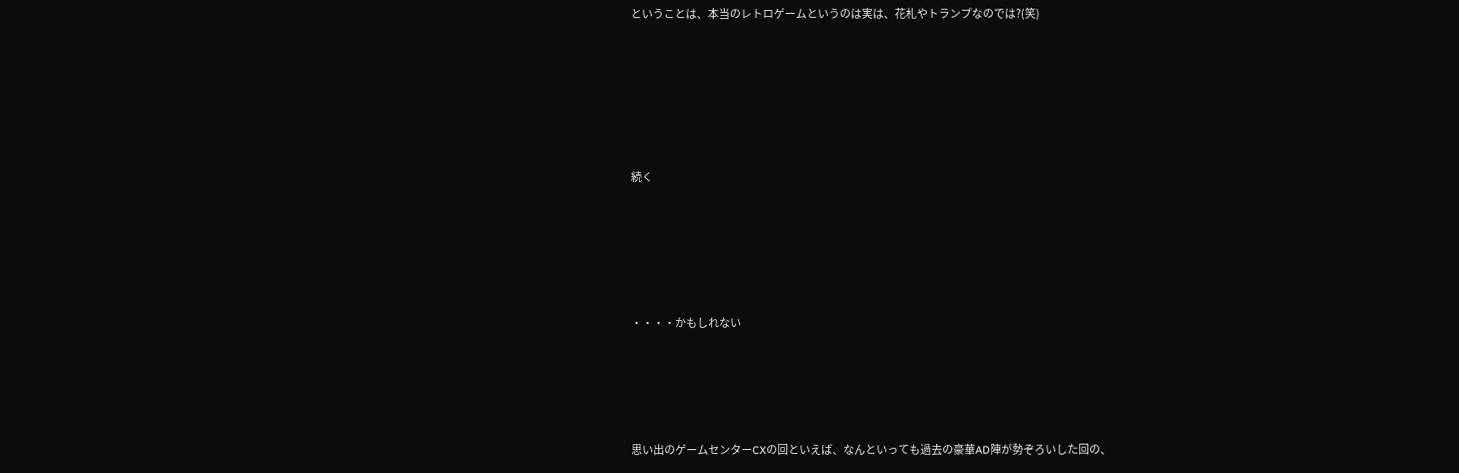ということは、本当のレトロゲームというのは実は、花札やトランプなのでは?(笑)








続く







・・・・かもしれない






思い出のゲームセンターCXの回といえば、なんといっても過去の豪華AD陣が勢ぞろいした回の、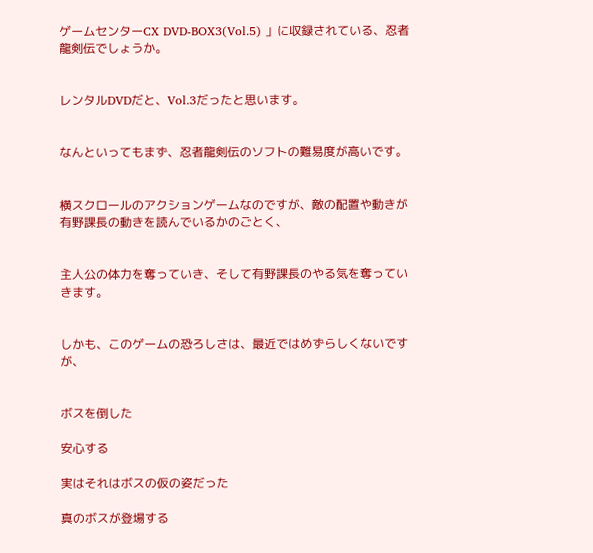ゲームセンターCX DVD-BOX3(Vol.5) 」に収録されている、忍者龍剣伝でしょうか。


レンタルDVDだと、Vol.3だったと思います。


なんといってもまず、忍者龍剣伝のソフトの難易度が高いです。


横スクロールのアクションゲームなのですが、敵の配置や動きが有野課長の動きを読んでいるかのごとく、


主人公の体力を奪っていき、そして有野課長のやる気を奪っていきます。


しかも、このゲームの恐ろしさは、最近ではめずらしくないですが、


ボスを倒した

安心する

実はそれはボスの仮の姿だった

真のボスが登場する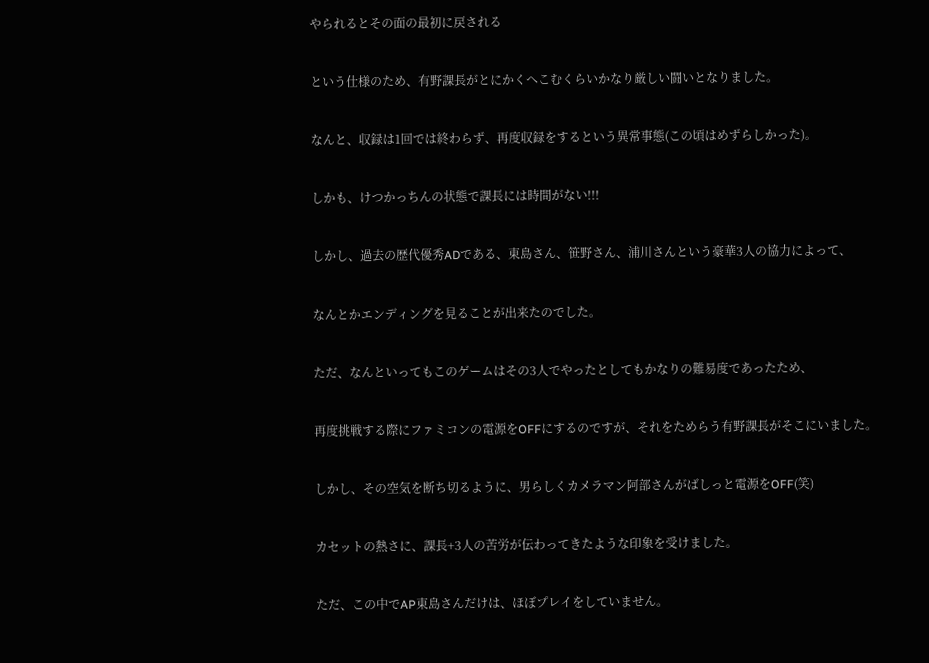やられるとその面の最初に戻される


という仕様のため、有野課長がとにかくへこむくらいかなり厳しい闘いとなりました。


なんと、収録は1回では終わらず、再度収録をするという異常事態(この頃はめずらしかった)。


しかも、けつかっちんの状態で課長には時間がない!!!


しかし、過去の歴代優秀ADである、東島さん、笹野さん、浦川さんという豪華3人の協力によって、


なんとかエンディングを見ることが出来たのでした。


ただ、なんといってもこのゲームはその3人でやったとしてもかなりの難易度であったため、


再度挑戦する際にファミコンの電源をOFFにするのですが、それをためらう有野課長がそこにいました。


しかし、その空気を断ち切るように、男らしくカメラマン阿部さんがばしっと電源をOFF(笑)


カセットの熱さに、課長+3人の苦労が伝わってきたような印象を受けました。


ただ、この中でAP東島さんだけは、ほぼプレイをしていません。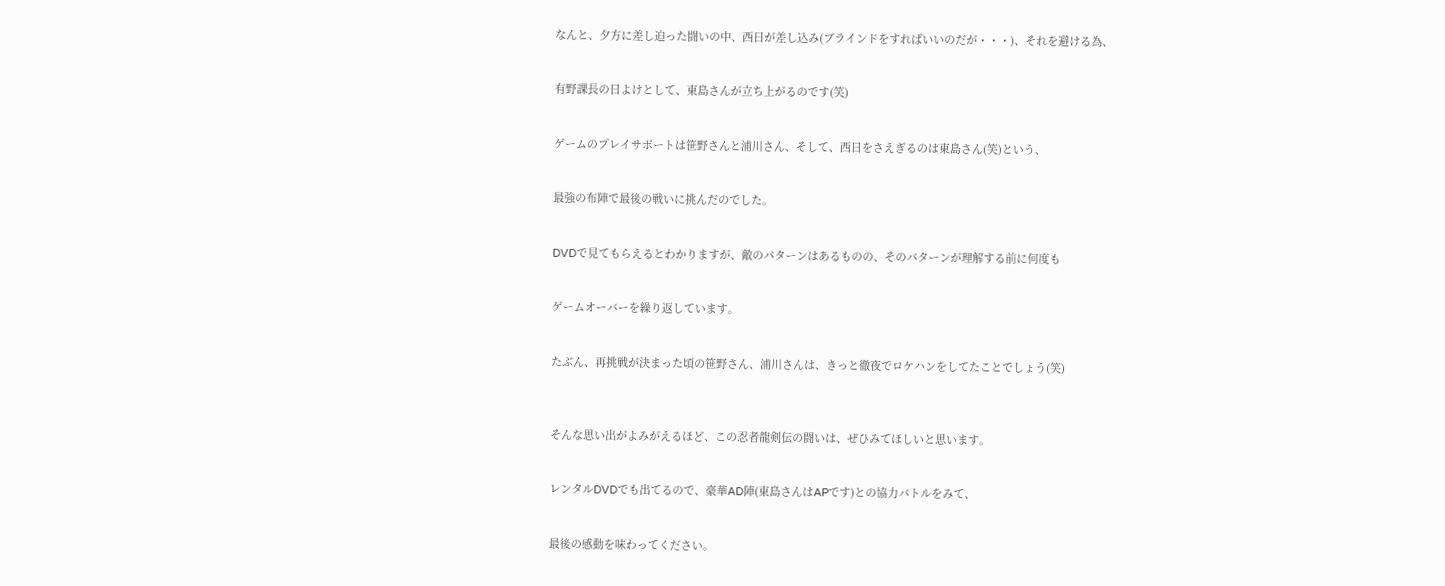なんと、夕方に差し迫った闘いの中、西日が差し込み(ブラインドをすればいいのだが・・・)、それを避ける為、


有野課長の日よけとして、東島さんが立ち上がるのです(笑)


ゲームのプレイサポートは笹野さんと浦川さん、そして、西日をさえぎるのは東島さん(笑)という、


最強の布陣で最後の戦いに挑んだのでした。


DVDで見てもらえるとわかりますが、敵のパターンはあるものの、そのパターンが理解する前に何度も


ゲームオーバーを繰り返しています。


たぶん、再挑戦が決まった頃の笹野さん、浦川さんは、きっと徹夜でロケハンをしてたことでしょう(笑)



そんな思い出がよみがえるほど、この忍者龍剣伝の闘いは、ぜひみてほしいと思います。


レンタルDVDでも出てるので、豪華AD陣(東島さんはAPです)との協力バトルをみて、


最後の感動を味わってください。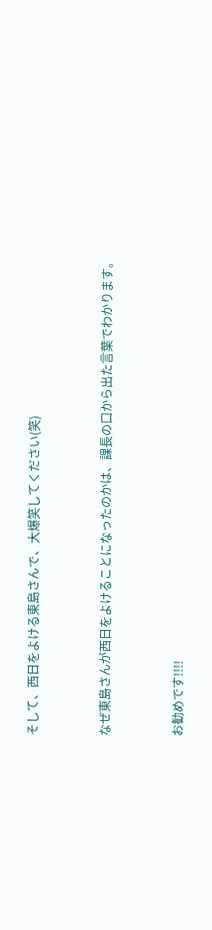そして、西日をよける東島さんで、大爆笑してください(笑)


なぜ東島さんが西日をよけることになったのかは、課長の口から出た言葉でわかります。


お勧めです!!!!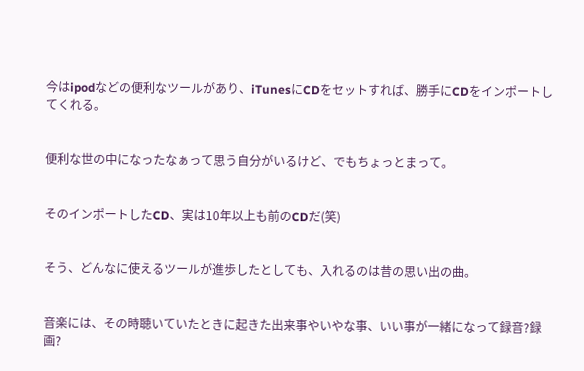今はipodなどの便利なツールがあり、iTunesにCDをセットすれば、勝手にCDをインポートしてくれる。


便利な世の中になったなぁって思う自分がいるけど、でもちょっとまって。


そのインポートしたCD、実は10年以上も前のCDだ(笑)


そう、どんなに使えるツールが進歩したとしても、入れるのは昔の思い出の曲。


音楽には、その時聴いていたときに起きた出来事やいやな事、いい事が一緒になって録音?録画?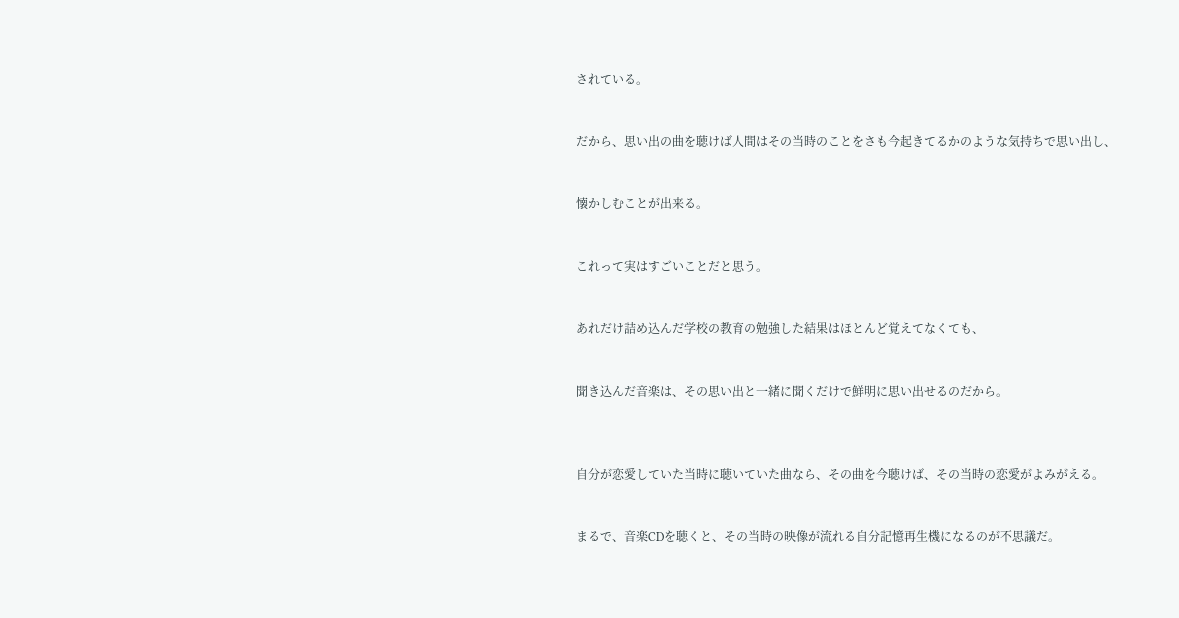されている。


だから、思い出の曲を聴けば人間はその当時のことをさも今起きてるかのような気持ちで思い出し、


懐かしむことが出来る。


これって実はすごいことだと思う。


あれだけ詰め込んだ学校の教育の勉強した結果はほとんど覚えてなくても、


聞き込んだ音楽は、その思い出と一緒に聞くだけで鮮明に思い出せるのだから。



自分が恋愛していた当時に聴いていた曲なら、その曲を今聴けば、その当時の恋愛がよみがえる。


まるで、音楽CDを聴くと、その当時の映像が流れる自分記憶再生機になるのが不思議だ。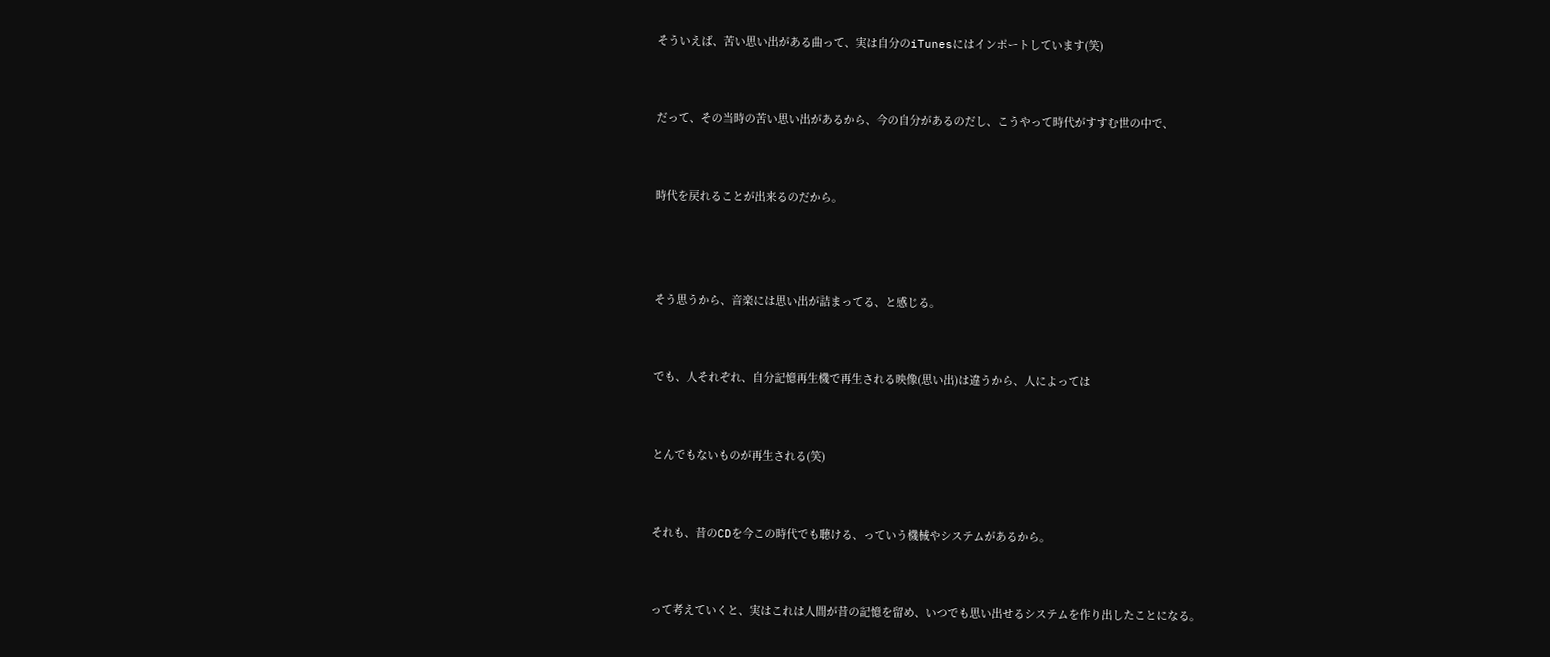そういえば、苦い思い出がある曲って、実は自分のiTunesにはインポートしています(笑)


だって、その当時の苦い思い出があるから、今の自分があるのだし、こうやって時代がすすむ世の中で、


時代を戻れることが出来るのだから。



そう思うから、音楽には思い出が詰まってる、と感じる。


でも、人それぞれ、自分記憶再生機で再生される映像(思い出)は違うから、人によっては


とんでもないものが再生される(笑)


それも、昔のCDを今この時代でも聴ける、っていう機械やシステムがあるから。


って考えていくと、実はこれは人間が昔の記憶を留め、いつでも思い出せるシステムを作り出したことになる。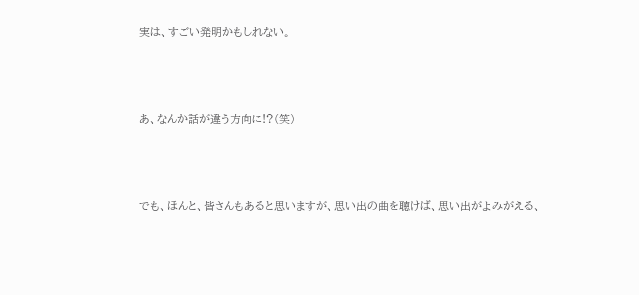実は、すごい発明かもしれない。



あ、なんか話が違う方向に!?(笑)



でも、ほんと、皆さんもあると思いますが、思い出の曲を聴けば、思い出がよみがえる、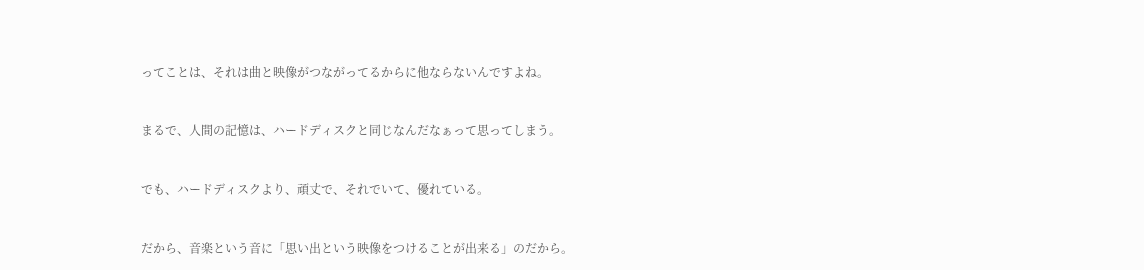ってことは、それは曲と映像がつながってるからに他ならないんですよね。


まるで、人間の記憶は、ハードディスクと同じなんだなぁって思ってしまう。


でも、ハードディスクより、頑丈で、それでいて、優れている。


だから、音楽という音に「思い出という映像をつけることが出来る」のだから。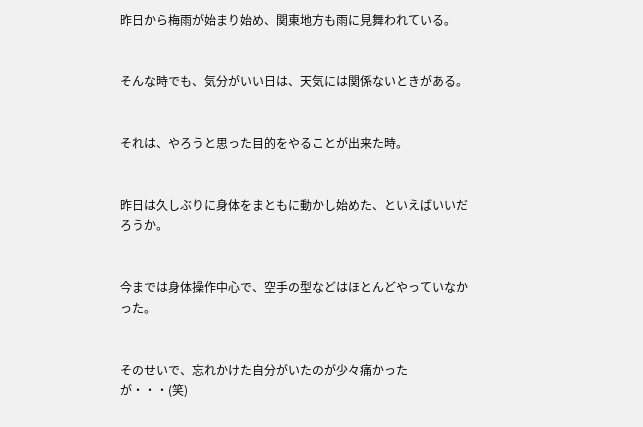昨日から梅雨が始まり始め、関東地方も雨に見舞われている。


そんな時でも、気分がいい日は、天気には関係ないときがある。


それは、やろうと思った目的をやることが出来た時。


昨日は久しぶりに身体をまともに動かし始めた、といえばいいだろうか。


今までは身体操作中心で、空手の型などはほとんどやっていなかった。


そのせいで、忘れかけた自分がいたのが少々痛かったが・・・(笑)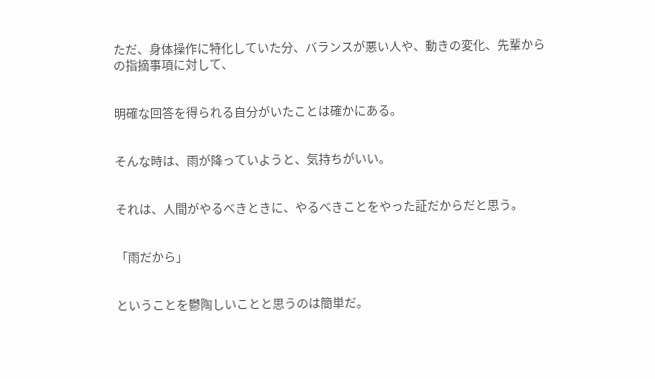ただ、身体操作に特化していた分、バランスが悪い人や、動きの変化、先輩からの指摘事項に対して、


明確な回答を得られる自分がいたことは確かにある。


そんな時は、雨が降っていようと、気持ちがいい。


それは、人間がやるべきときに、やるべきことをやった証だからだと思う。


「雨だから」


ということを鬱陶しいことと思うのは簡単だ。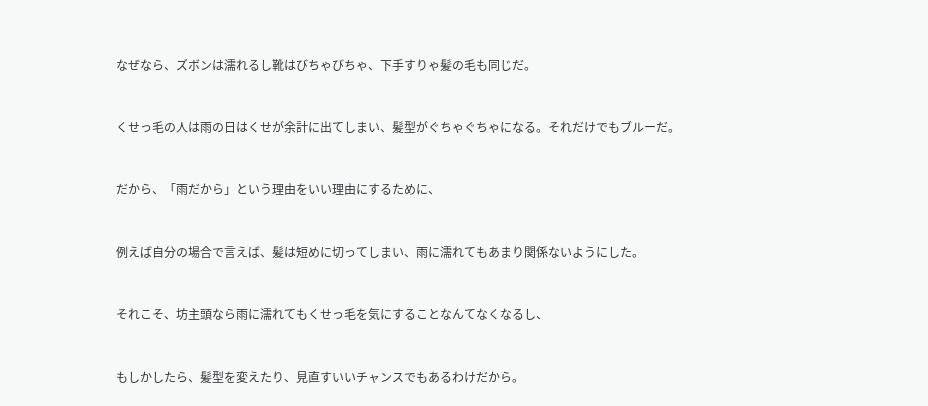なぜなら、ズボンは濡れるし靴はびちゃびちゃ、下手すりゃ髪の毛も同じだ。


くせっ毛の人は雨の日はくせが余計に出てしまい、髪型がぐちゃぐちゃになる。それだけでもブルーだ。


だから、「雨だから」という理由をいい理由にするために、


例えば自分の場合で言えば、髪は短めに切ってしまい、雨に濡れてもあまり関係ないようにした。


それこそ、坊主頭なら雨に濡れてもくせっ毛を気にすることなんてなくなるし、


もしかしたら、髪型を変えたり、見直すいいチャンスでもあるわけだから。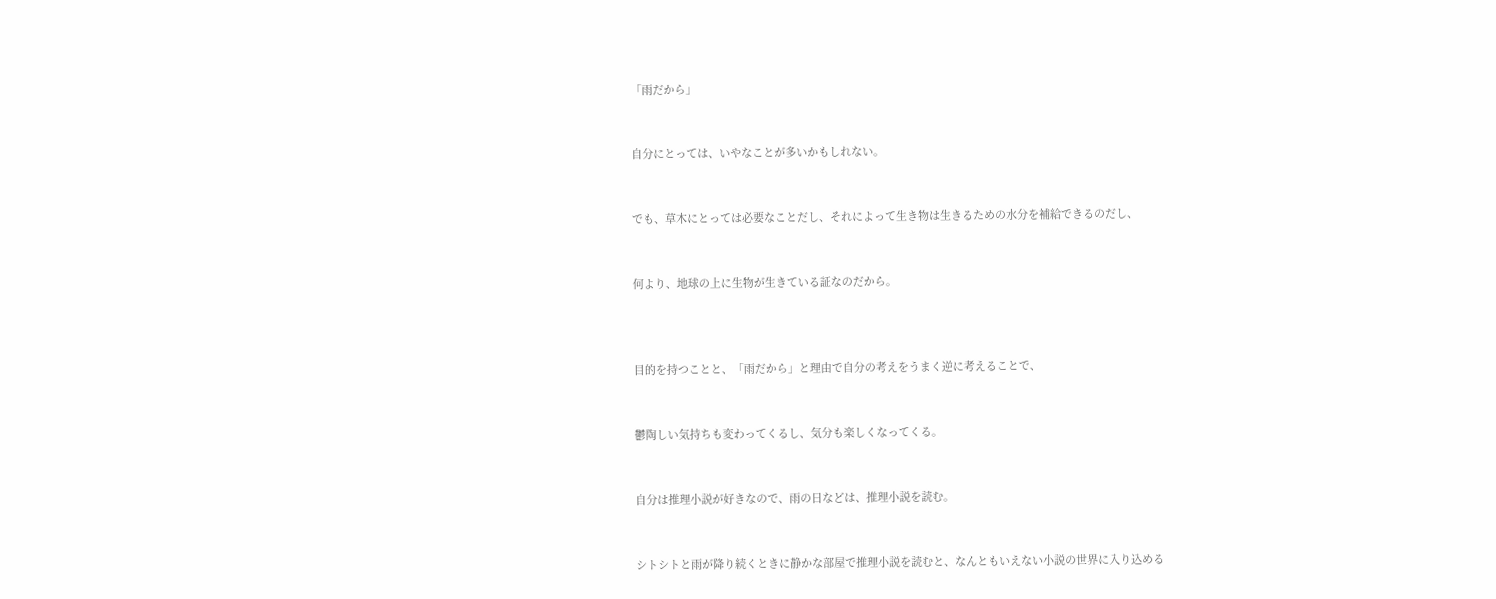「雨だから」


自分にとっては、いやなことが多いかもしれない。


でも、草木にとっては必要なことだし、それによって生き物は生きるための水分を補給できるのだし、


何より、地球の上に生物が生きている証なのだから。



目的を持つことと、「雨だから」と理由で自分の考えをうまく逆に考えることで、


鬱陶しい気持ちも変わってくるし、気分も楽しくなってくる。


自分は推理小説が好きなので、雨の日などは、推理小説を読む。


シトシトと雨が降り続くときに静かな部屋で推理小説を読むと、なんともいえない小説の世界に入り込める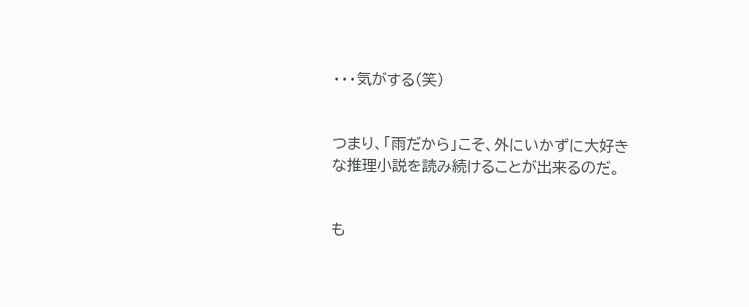・・・気がする(笑)


つまり、「雨だから」こそ、外にいかずに大好きな推理小説を読み続けることが出来るのだ。


も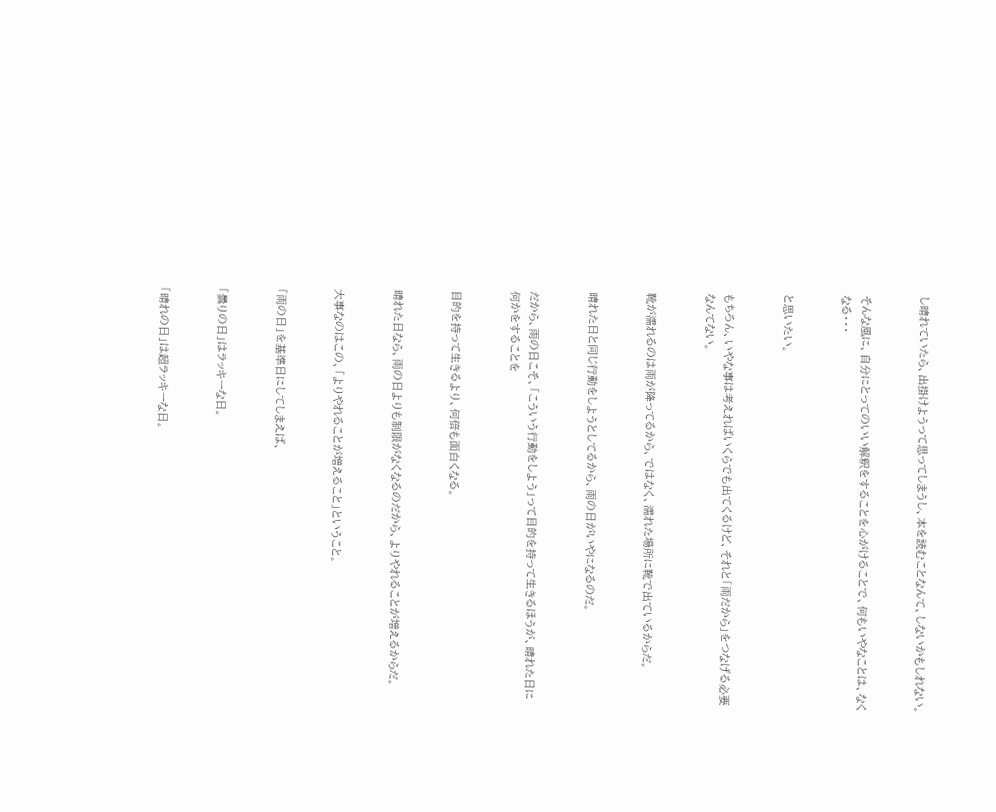し晴れていたら、出掛けようって思ってしまうし、本を読むことなんて、しないかもしれない。


そんな風に、自分にとってのいい解釈をすることを心がけることで、何もいやなことは、なくなる・・・


と思いたい。


もちろん、いやな事は考えればいくらでも出てくるけど、それと「雨だから」をつなげる必要なんてない。


靴が濡れるのは雨が降ってるから、ではなく、濡れた場所に靴で出ているからだ。


晴れた日と同じ行動をしようとしてるから、雨の日がいやになるのだ。


だから、雨の日こそ、「こういう行動をしよう」って目的を持って生きるほうが、晴れた日に何かをすることを


目的を持って生きるより、何倍も面白くなる。


晴れた日なら、雨の日よりも制限がなくなるのだから、よりやれることが増えるからだ。


大事なのはこの、「よりやれることが増えること」ということ。


「雨の日」を基準日にしてしまえば、


「曇りの日」はラッキーな日。


「晴れの日」は超ラッキーな日。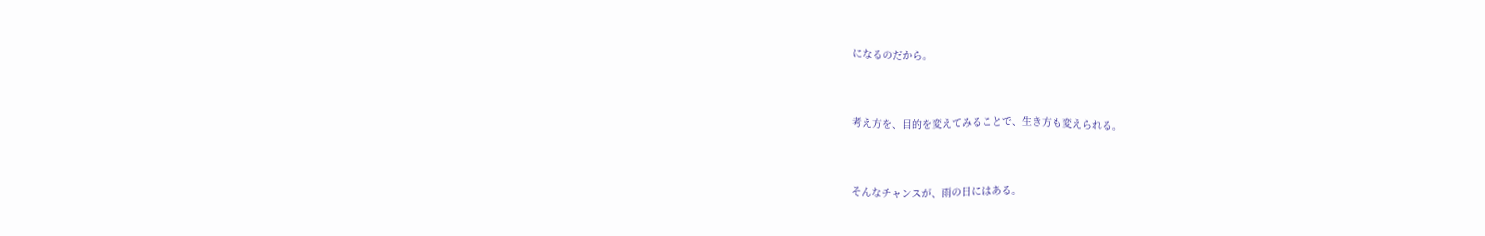になるのだから。


考え方を、目的を変えてみることで、生き方も変えられる。


そんなチャンスが、雨の日にはある。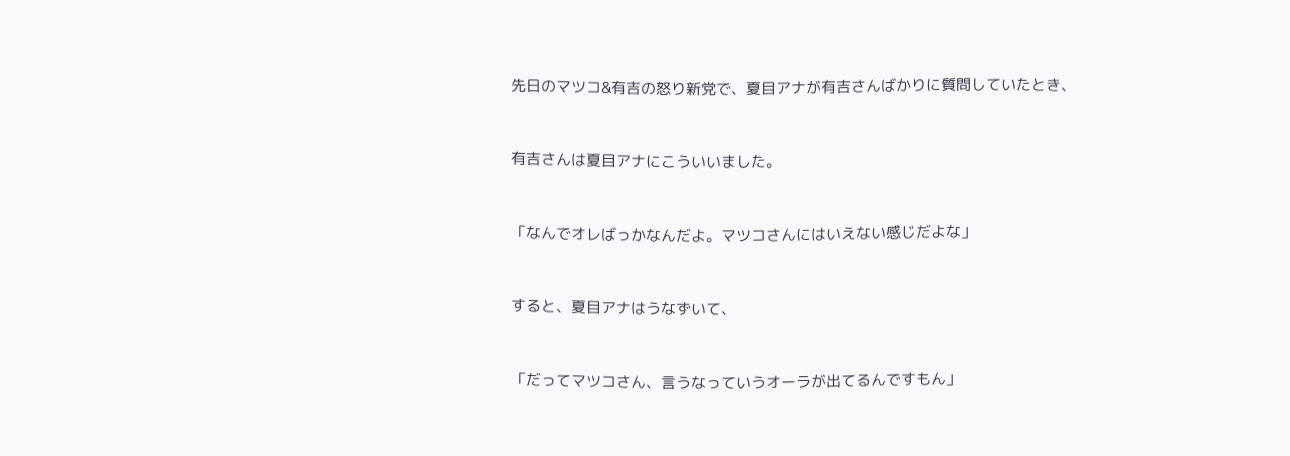先日のマツコ&有吉の怒り新党で、夏目アナが有吉さんばかりに質問していたとき、


有吉さんは夏目アナにこういいました。


「なんでオレばっかなんだよ。マツコさんにはいえない感じだよな」


すると、夏目アナはうなずいて、


「だってマツコさん、言うなっていうオーラが出てるんですもん」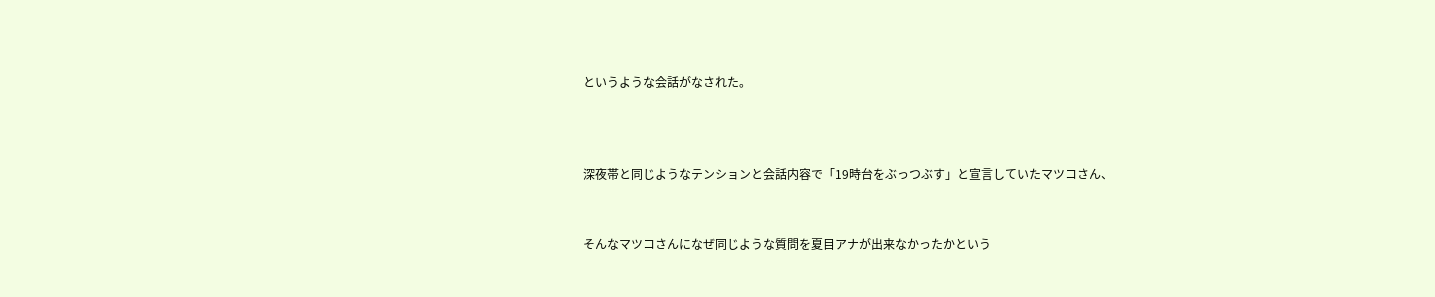というような会話がなされた。



深夜帯と同じようなテンションと会話内容で「19時台をぶっつぶす」と宣言していたマツコさん、


そんなマツコさんになぜ同じような質問を夏目アナが出来なかったかという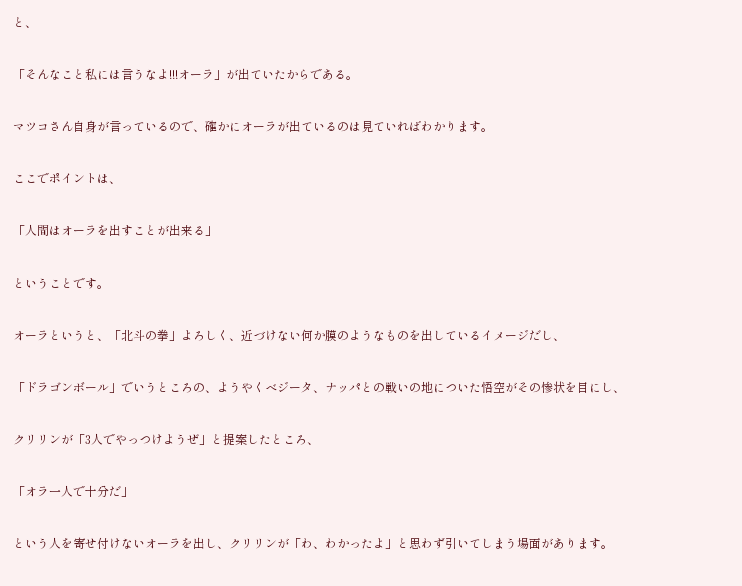と、


「そんなこと私には言うなよ!!!オーラ」が出ていたからである。


マツコさん自身が言っているので、確かにオーラが出ているのは見ていればわかります。


ここでポイントは、


「人間はオーラを出すことが出来る」


ということです。


オーラというと、「北斗の拳」よろしく、近づけない何か膜のようなものを出しているイメージだし、


「ドラゴンボール」でいうところの、ようやくべジータ、ナッパとの戦いの地についた悟空がその惨状を目にし、


クリリンが「3人でやっつけようぜ」と提案したところ、


「オラ一人で十分だ」


という人を寄せ付けないオーラを出し、クリリンが「わ、わかったよ」と思わず引いてしまう場面があります。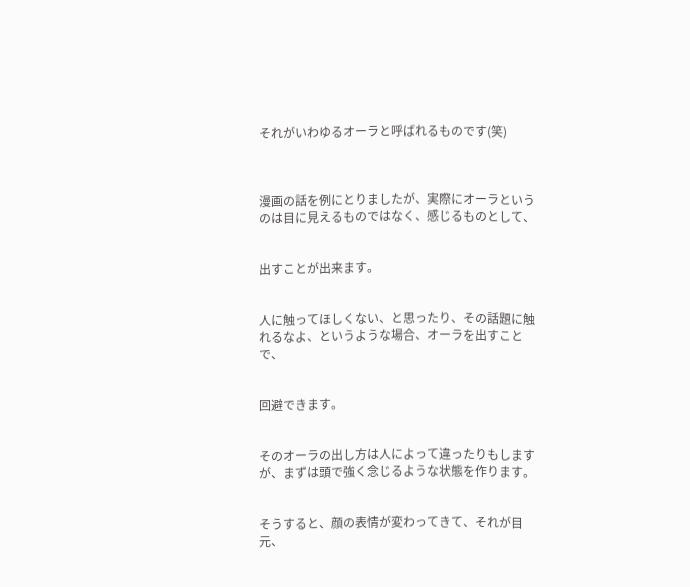それがいわゆるオーラと呼ばれるものです(笑)



漫画の話を例にとりましたが、実際にオーラというのは目に見えるものではなく、感じるものとして、


出すことが出来ます。


人に触ってほしくない、と思ったり、その話題に触れるなよ、というような場合、オーラを出すことで、


回避できます。


そのオーラの出し方は人によって違ったりもしますが、まずは頭で強く念じるような状態を作ります。


そうすると、顔の表情が変わってきて、それが目元、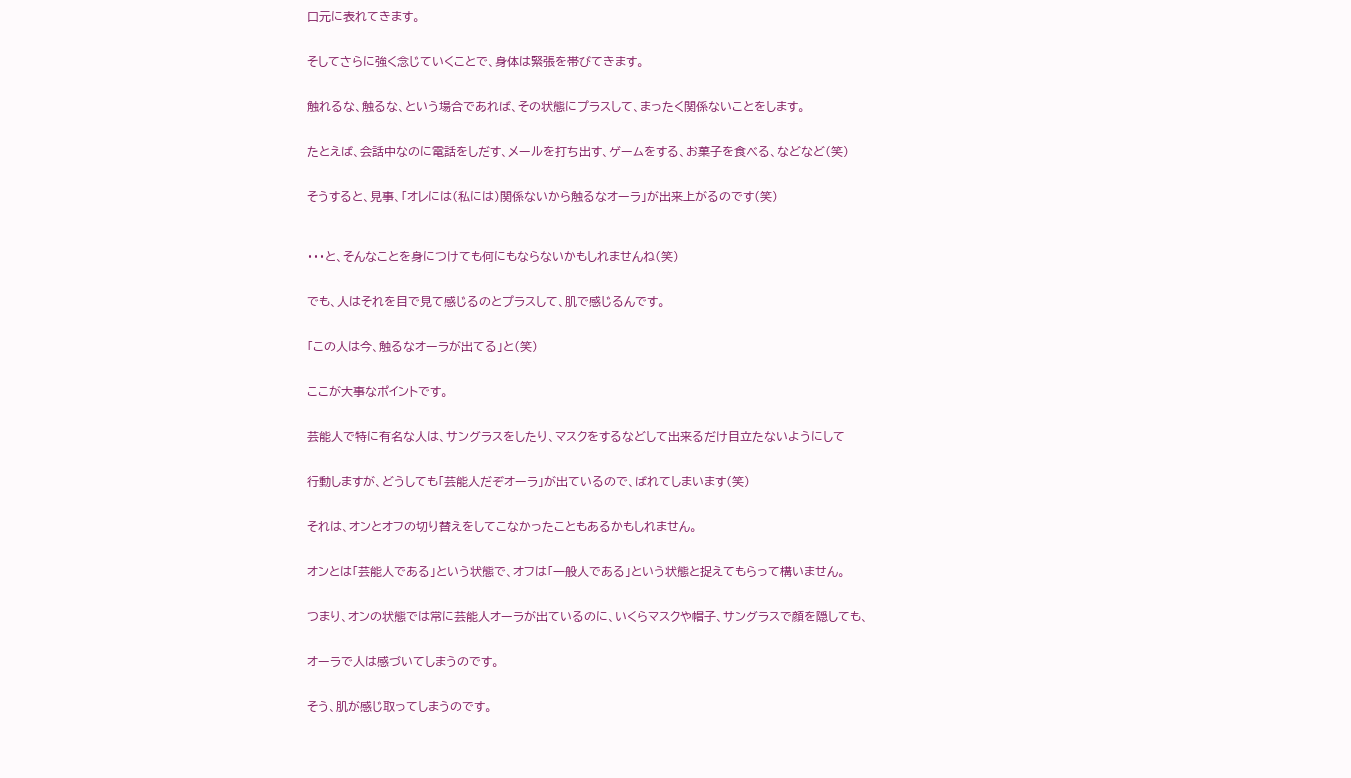口元に表れてきます。


そしてさらに強く念じていくことで、身体は緊張を帯びてきます。


触れるな、触るな、という場合であれば、その状態にプラスして、まったく関係ないことをします。


たとえば、会話中なのに電話をしだす、メールを打ち出す、ゲームをする、お菓子を食べる、などなど(笑)


そうすると、見事、「オレには(私には)関係ないから触るなオーラ」が出来上がるのです(笑)



・・・と、そんなことを身につけても何にもならないかもしれませんね(笑)


でも、人はそれを目で見て感じるのとプラスして、肌で感じるんです。


「この人は今、触るなオーラが出てる」と(笑)


ここが大事なポイントです。


芸能人で特に有名な人は、サングラスをしたり、マスクをするなどして出来るだけ目立たないようにして


行動しますが、どうしても「芸能人だぞオーラ」が出ているので、ばれてしまいます(笑)


それは、オンとオフの切り替えをしてこなかったこともあるかもしれません。


オンとは「芸能人である」という状態で、オフは「一般人である」という状態と捉えてもらって構いません。


つまり、オンの状態では常に芸能人オーラが出ているのに、いくらマスクや帽子、サングラスで顔を隠しても、


オーラで人は感づいてしまうのです。


そう、肌が感じ取ってしまうのです。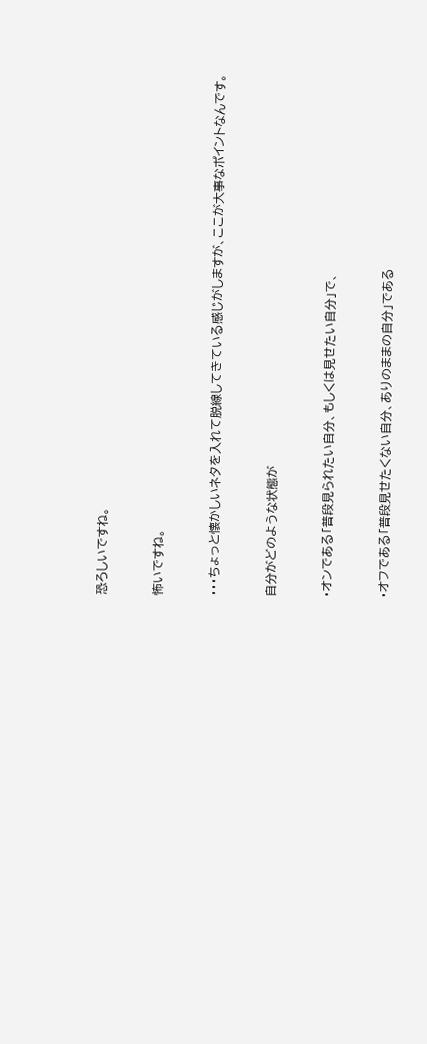恐ろしいですね。


怖いですね。


・・・ちょっと懐かしいネタを入れて脱線してきている感じがしますが、ここが大事なポイントなんです。


自分がどのような状態が


・オンである「普段見られたい自分、もしくは見せたい自分」で、


・オフである「普段見せたくない自分、ありのままの自分」である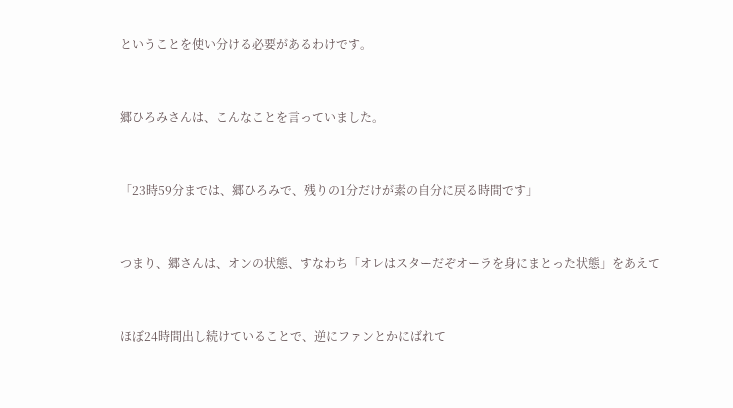ということを使い分ける必要があるわけです。


郷ひろみさんは、こんなことを言っていました。


「23時59分までは、郷ひろみで、残りの1分だけが素の自分に戻る時間です」


つまり、郷さんは、オンの状態、すなわち「オレはスターだぞオーラを身にまとった状態」をあえて


ほぼ24時間出し続けていることで、逆にファンとかにばれて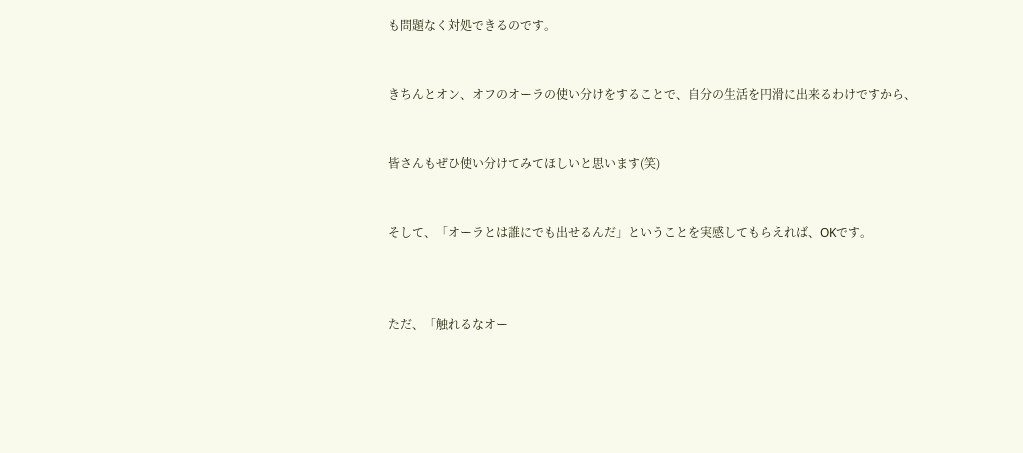も問題なく対処できるのです。


きちんとオン、オフのオーラの使い分けをすることで、自分の生活を円滑に出来るわけですから、


皆さんもぜひ使い分けてみてほしいと思います(笑)


そして、「オーラとは誰にでも出せるんだ」ということを実感してもらえれば、OKです。



ただ、「触れるなオー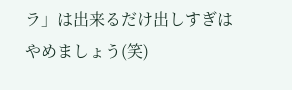ラ」は出来るだけ出しすぎはやめましょう(笑)